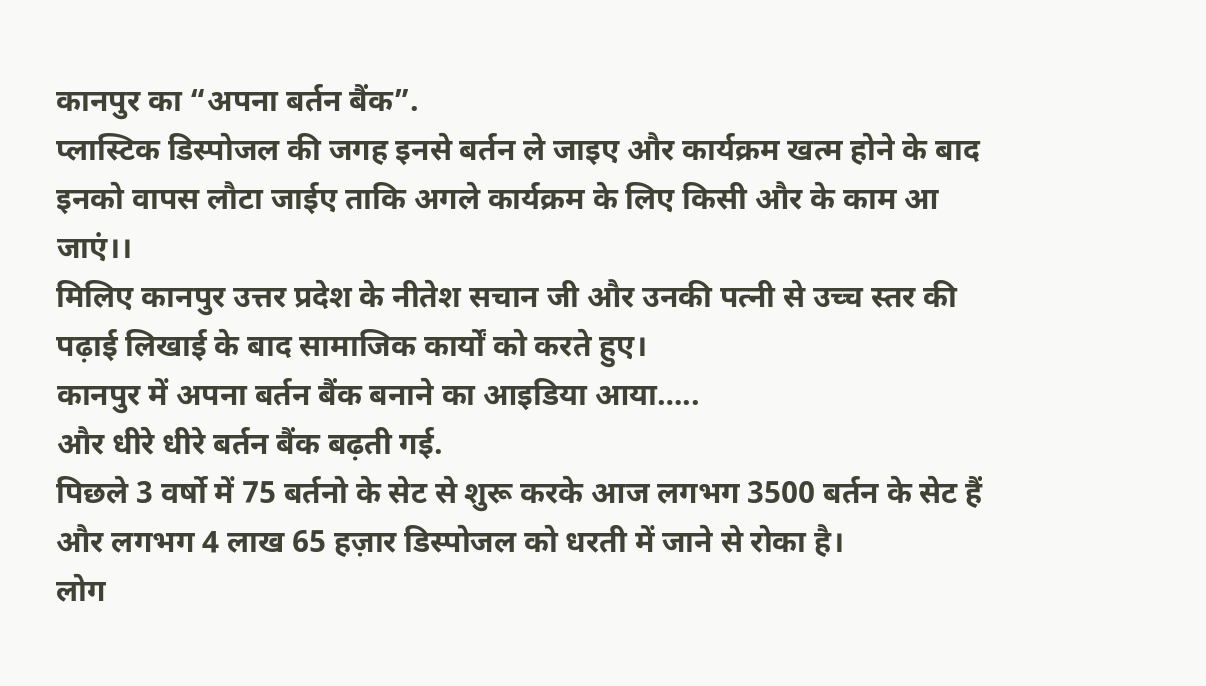कानपुर का “अपना बर्तन बैंक”.
प्लास्टिक डिस्पोजल की जगह इनसे बर्तन ले जाइए और कार्यक्रम खत्म होने के बाद इनको वापस लौटा जाईए ताकि अगले कार्यक्रम के लिए किसी और के काम आ जाएं।।
मिलिए कानपुर उत्तर प्रदेश के नीतेश सचान जी और उनकी पत्नी से उच्च स्तर की पढ़ाई लिखाई के बाद सामाजिक कार्यों को करते हुए।
कानपुर में अपना बर्तन बैंक बनाने का आइडिया आया…..
और धीरे धीरे बर्तन बैंक बढ़ती गई.
पिछले 3 वर्षो में 75 बर्तनो के सेट से शुरू करके आज लगभग 3500 बर्तन के सेट हैं और लगभग 4 लाख 65 हज़ार डिस्पोजल को धरती में जाने से रोका है।
लोग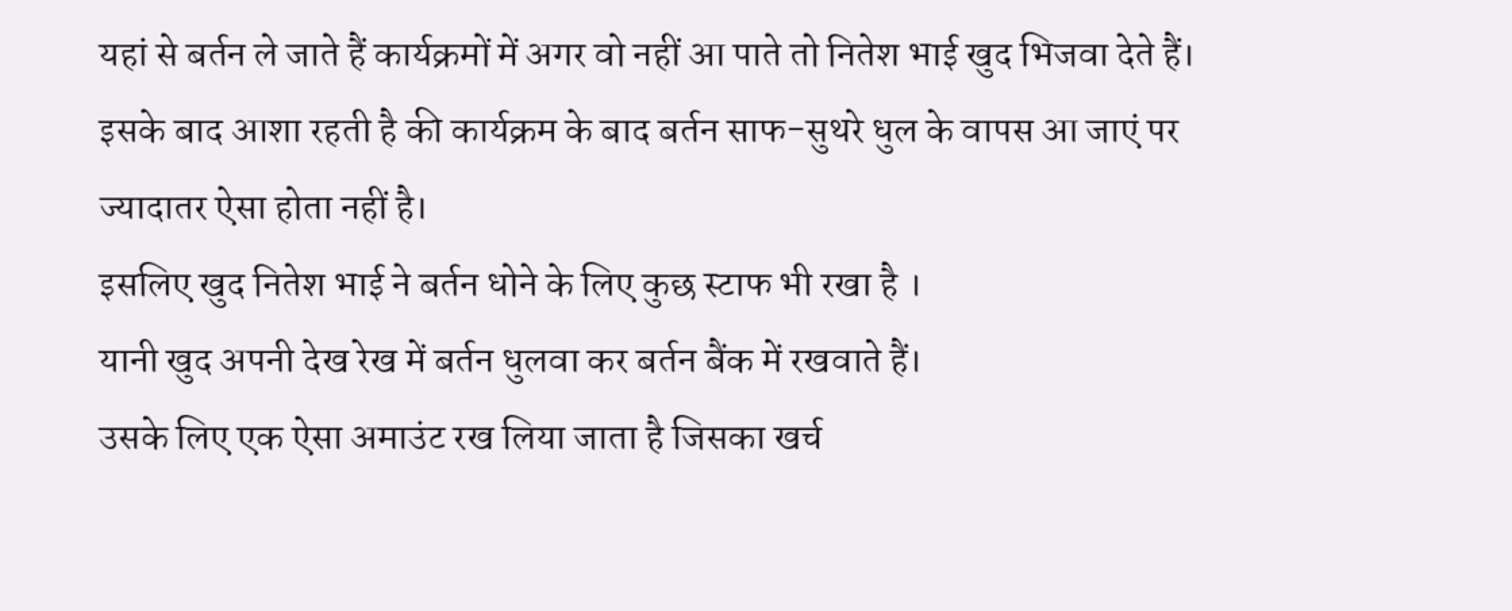यहां से बर्तन ले जाते हैं कार्यक्रमों में अगर वो नहीं आ पाते तो नितेश भाई खुद भिजवा देते हैं।
इसके बाद आशा रहती है की कार्यक्रम के बाद बर्तन साफ-सुथरे धुल के वापस आ जाएं पर ज्यादातर ऐसा होता नहीं है।
इसलिए खुद नितेश भाई ने बर्तन धोने के लिए कुछ स्टाफ भी रखा है ।
यानी खुद अपनी देख रेख में बर्तन धुलवा कर बर्तन बैंक में रखवाते हैं।
उसके लिए एक ऐसा अमाउंट रख लिया जाता है जिसका खर्च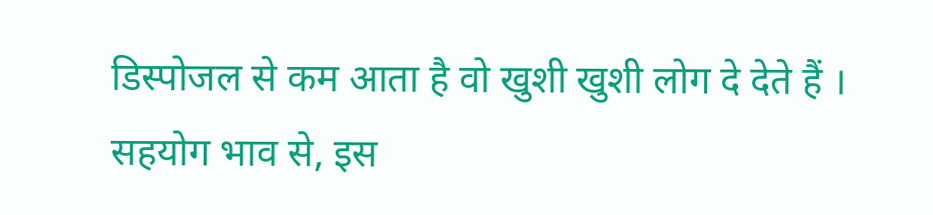डिस्पोजल से कम आता है वो खुशी खुशी लोग दे देते हैं ।
सहयोग भाव से, इस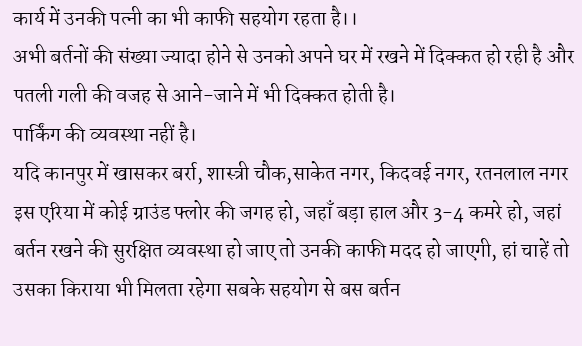कार्य में उनकी पत्नी का भी काफी सहयोग रहता है।।
अभी बर्तनों की संख्या ज्यादा होने से उनको अपने घर में रखने में दिक्कत हो रही है और पतली गली की वजह से आने-जाने में भी दिक्कत होती है।
पार्किंग की व्यवस्था नहीं है।
यदि कानपुर में खासकर बर्रा, शास्त्री चौक,साकेत नगर, किदवई नगर, रतनलाल नगर इस एरिया में कोई ग्राउंड फ्लोर की जगह हो, जहाँ बड़ा हाल और 3-4 कमरे हो, जहां बर्तन रखने की सुरक्षित व्यवस्था हो जाए तो उनकी काफी मदद हो जाएगी, हां चाहें तो उसका किराया भी मिलता रहेगा सबके सहयोग से बस बर्तन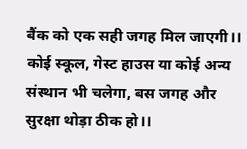बैंक को एक सही जगह मिल जाएगी।।
कोई स्कूल, गेस्ट हाउस या कोई अन्य संस्थान भी चलेगा, बस जगह और सुरक्षा थोड़ा ठीक हो।।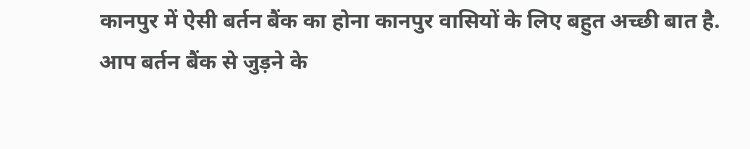कानपुर में ऐसी बर्तन बैंक का होना कानपुर वासियों के लिए बहुत अच्छी बात है.
आप बर्तन बैंक से जुड़ने के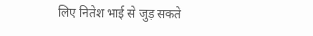लिए नितेश भाई से जुड़ सकते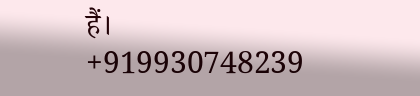हैं।
+919930748239